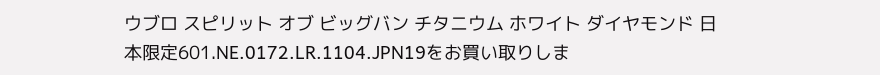ウブロ スピリット オブ ビッグバン チタニウム ホワイト ダイヤモンド 日本限定601.NE.0172.LR.1104.JPN19をお買い取りしま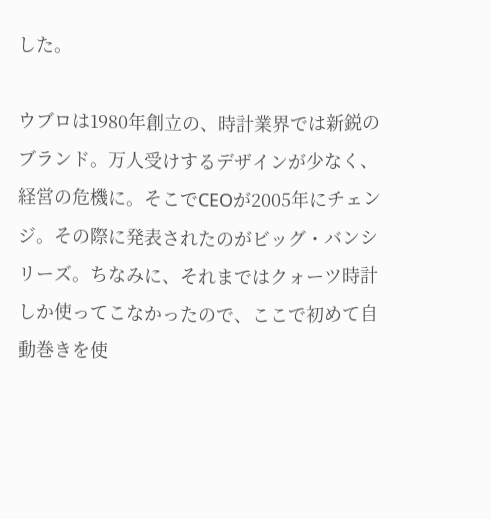した。

ウブロは1980年創立の、時計業界では新鋭のブランド。万人受けするデザインが少なく、経営の危機に。そこでCEOが2005年にチェンジ。その際に発表されたのがビッグ・バンシリーズ。ちなみに、それまではクォーツ時計しか使ってこなかったので、ここで初めて自動巻きを使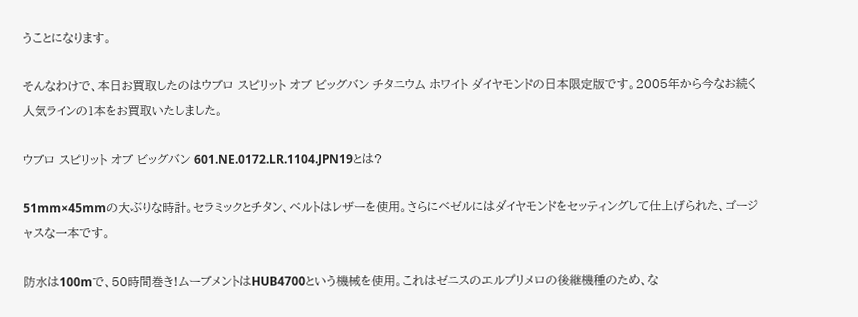うことになります。

そんなわけで、本日お買取したのはウブロ スピリット オブ ビッグバン チタニウム ホワイト ダイヤモンドの日本限定版です。2005年から今なお続く人気ラインの1本をお買取いたしました。

ウブロ スピリット オブ ビッグバン 601.NE.0172.LR.1104.JPN19とは?

51mm×45mmの大ぶりな時計。セラミックとチタン、ベルトはレザーを使用。さらにベゼルにはダイヤモンドをセッティングして仕上げられた、ゴージャスな一本です。

防水は100mで、50時間巻き!ムーブメントはHUB4700という機械を使用。これはゼニスのエルプリメロの後継機種のため、な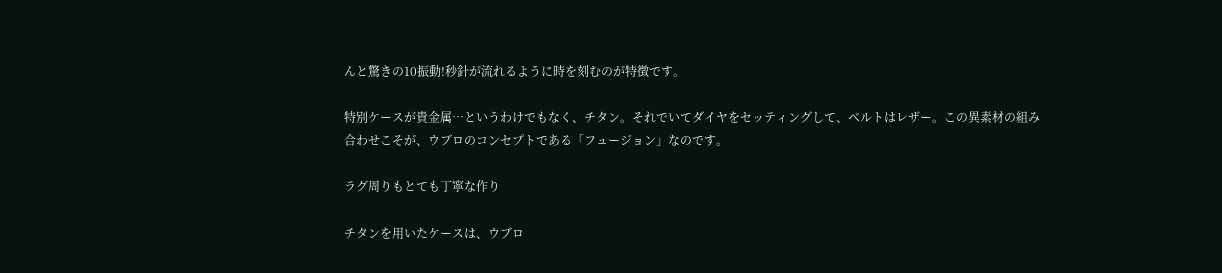んと驚きの10振動!秒針が流れるように時を刻むのが特徴です。

特別ケースが貴金属…というわけでもなく、チタン。それでいてダイヤをセッティングして、ベルトはレザー。この異素材の組み合わせこそが、ウブロのコンセプトである「フュージョン」なのです。

ラグ周りもとても丁寧な作り

チタンを用いたケースは、ウブロ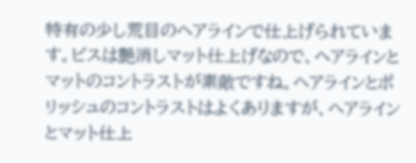特有の少し荒目のヘアラインで仕上げられています。ビスは艶消しマット仕上げなので、ヘアラインとマットのコントラストが素敵ですね。ヘアラインとポリッシュのコントラストはよくありますが、ヘアラインとマット仕上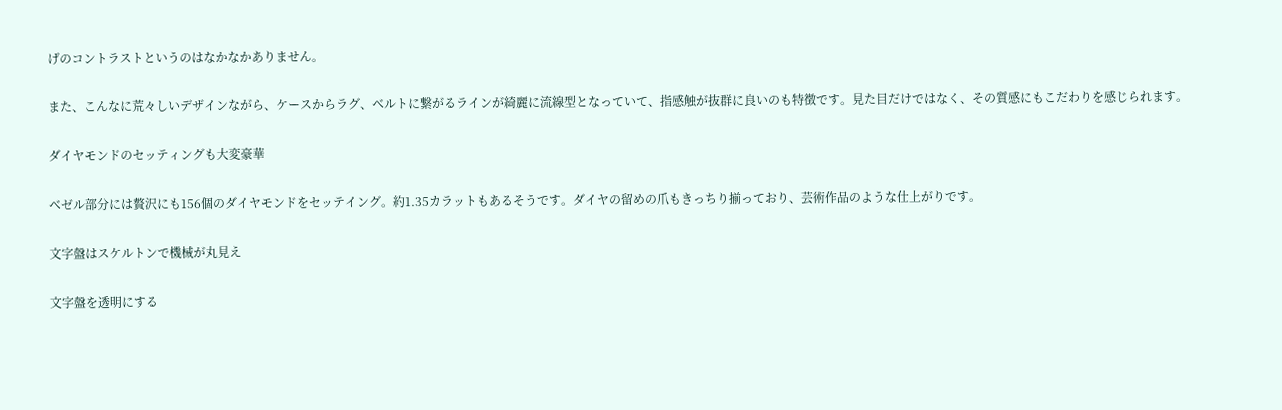げのコントラストというのはなかなかありません。

また、こんなに荒々しいデザインながら、ケースからラグ、ベルトに繋がるラインが綺麗に流線型となっていて、指感触が抜群に良いのも特徴です。見た目だけではなく、その質感にもこだわりを感じられます。

ダイヤモンドのセッティングも大変豪華

ベゼル部分には贅沢にも156個のダイヤモンドをセッテイング。約1.35カラットもあるそうです。ダイヤの留めの爪もきっちり揃っており、芸術作品のような仕上がりです。

文字盤はスケルトンで機械が丸見え

文字盤を透明にする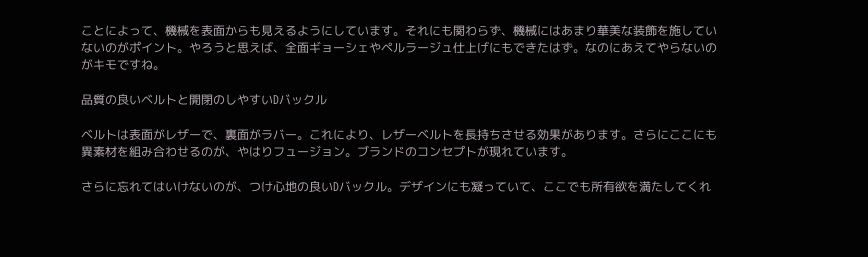ことによって、機械を表面からも見えるようにしています。それにも関わらず、機械にはあまり華美な装飾を施していないのがポイント。やろうと思えば、全面ギョーシェやペルラージュ仕上げにもできたはず。なのにあえてやらないのがキモですね。

品質の良いベルトと開閉のしやすいDバックル

ベルトは表面がレザーで、裏面がラバー。これにより、レザーベルトを長持ちさせる効果があります。さらにここにも異素材を組み合わせるのが、やはりフュージョン。ブランドのコンセプトが現れています。

さらに忘れてはいけないのが、つけ心地の良いDバックル。デザインにも凝っていて、ここでも所有欲を満たしてくれ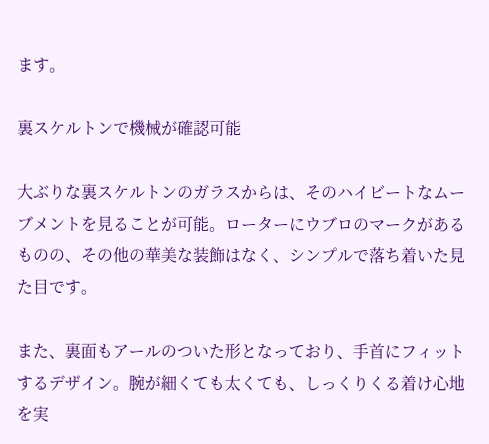ます。

裏スケルトンで機械が確認可能

大ぶりな裏スケルトンのガラスからは、そのハイビートなムーブメントを見ることが可能。ローターにウブロのマークがあるものの、その他の華美な装飾はなく、シンプルで落ち着いた見た目です。

また、裏面もアールのついた形となっており、手首にフィットするデザイン。腕が細くても太くても、しっくりくる着け心地を実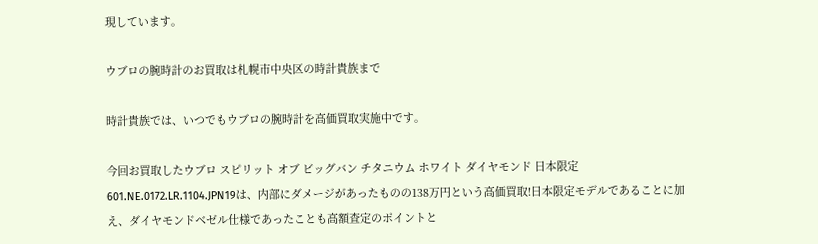現しています。

ウブロの腕時計のお買取は札幌市中央区の時計貴族まで

時計貴族では、いつでもウブロの腕時計を高価買取実施中です。

今回お買取したウブロ スピリット オブ ビッグバン チタニウム ホワイト ダイヤモンド 日本限定601.NE.0172.LR.1104.JPN19は、内部にダメージがあったものの138万円という高価買取!日本限定モデルであることに加え、ダイヤモンドベゼル仕様であったことも高額査定のポイントと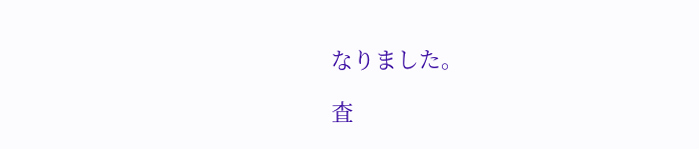なりました。

査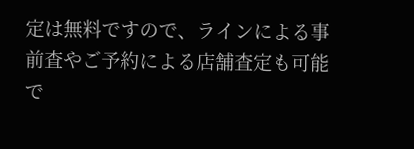定は無料ですので、ラインによる事前査やご予約による店舗査定も可能で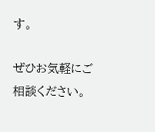す。

ぜひお気軽にご相談ください。